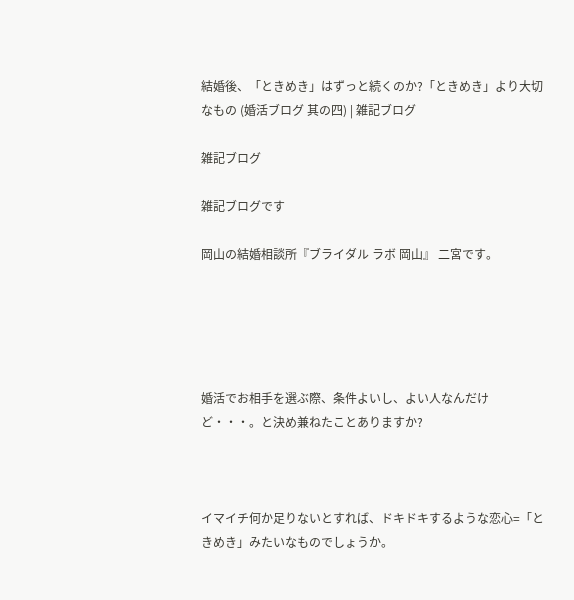結婚後、「ときめき」はずっと続くのか?「ときめき」より大切なもの (婚活ブログ 其の四) | 雑記ブログ

雑記ブログ

雑記ブログです

岡山の結婚相談所『ブライダル ラボ 岡山』 二宮です。





婚活でお相手を選ぶ際、条件よいし、よい人なんだけど・・・。と決め兼ねたことありますか?



イマイチ何か足りないとすれば、ドキドキするような恋心=「ときめき」みたいなものでしょうか。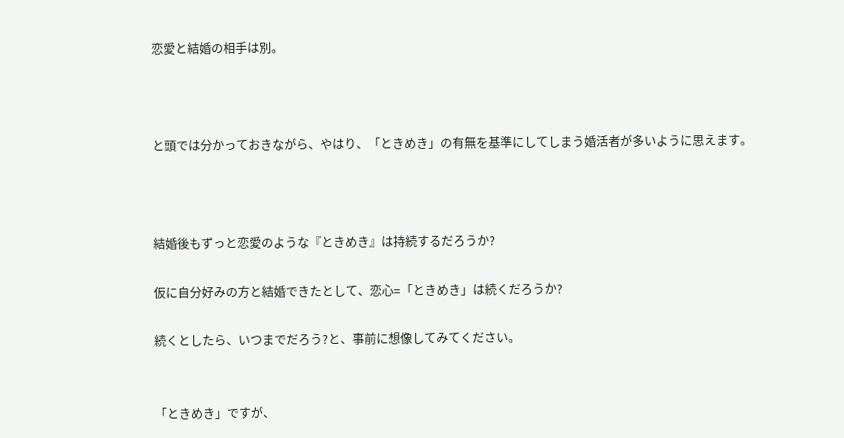恋愛と結婚の相手は別。



と頭では分かっておきながら、やはり、「ときめき」の有無を基準にしてしまう婚活者が多いように思えます。



結婚後もずっと恋愛のような『ときめき』は持続するだろうか?

仮に自分好みの方と結婚できたとして、恋心=「ときめき」は続くだろうか?

続くとしたら、いつまでだろう?と、事前に想像してみてください。


「ときめき」ですが、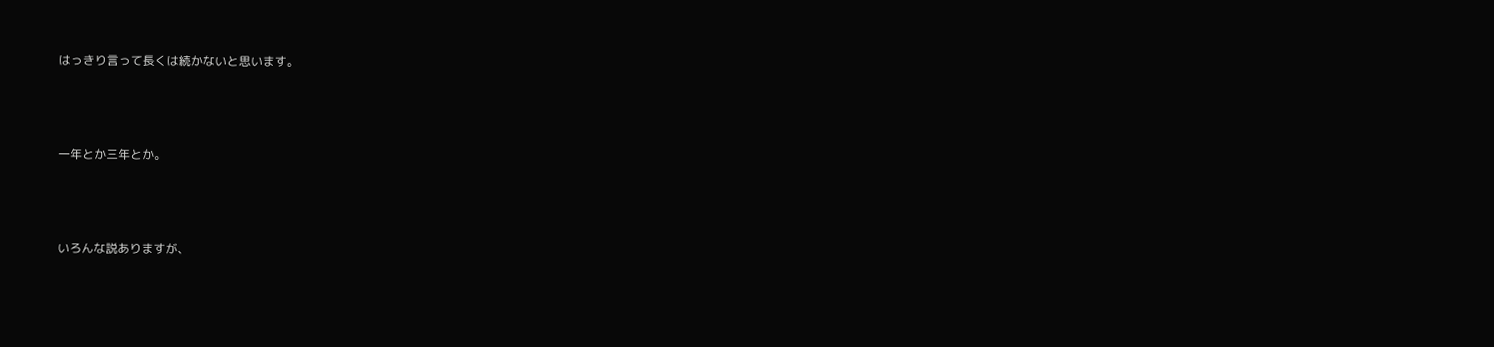はっきり言って長くは続かないと思います。



一年とか三年とか。



いろんな説ありますが、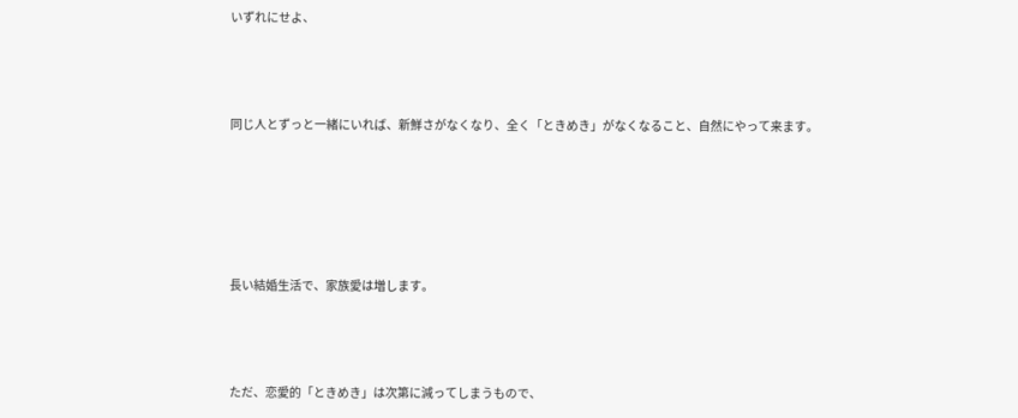いずれにせよ、



同じ人とずっと一緒にいれば、新鮮さがなくなり、全く「ときめき」がなくなること、自然にやって来ます。





長い結婚生活で、家族愛は増します。



ただ、恋愛的「ときめき」は次第に減ってしまうもので、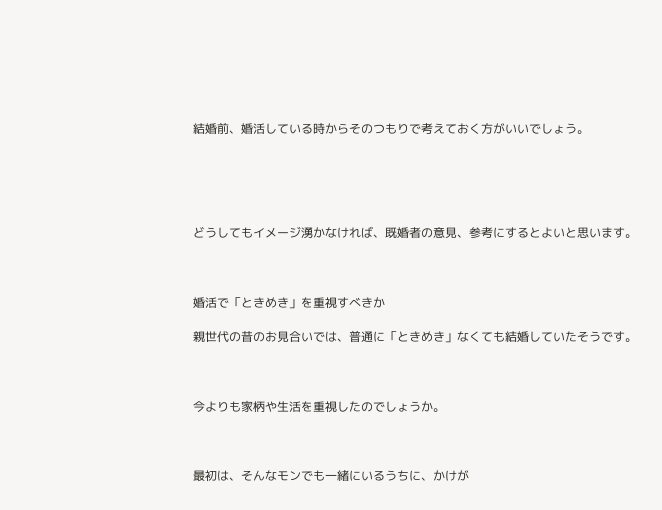結婚前、婚活している時からそのつもりで考えておく方がいいでしょう。





どうしてもイメージ湧かなければ、既婚者の意見、参考にするとよいと思います。



婚活で「ときめき」を重視すべきか

親世代の昔のお見合いでは、普通に「ときめき」なくても結婚していたそうです。



今よりも家柄や生活を重視したのでしょうか。



最初は、そんなモンでも一緒にいるうちに、かけが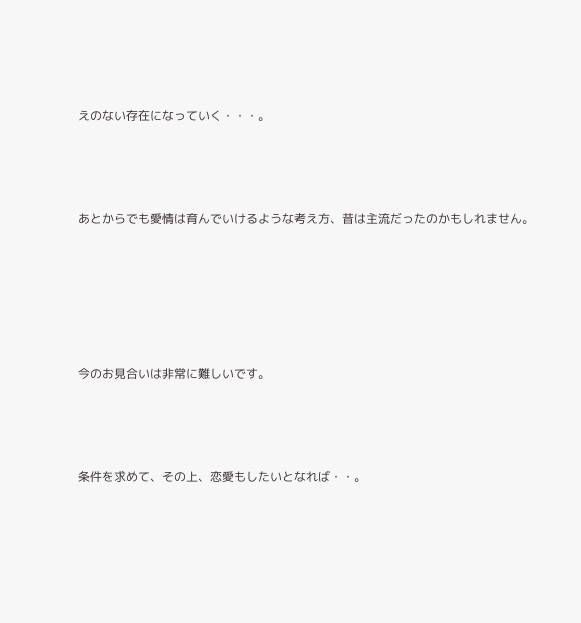えのない存在になっていく・・・。



あとからでも愛情は育んでいけるような考え方、昔は主流だったのかもしれません。





今のお見合いは非常に難しいです。



条件を求めて、その上、恋愛もしたいとなれば・・。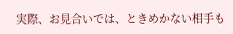実際、お見合いでは、ときめかない相手も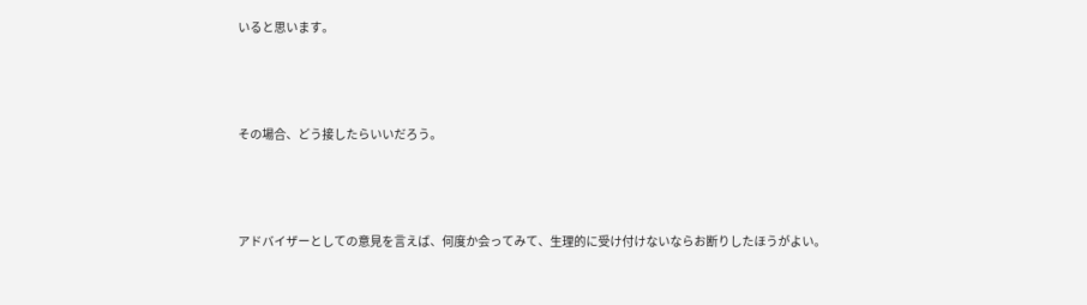いると思います。



その場合、どう接したらいいだろう。



アドバイザーとしての意見を言えば、何度か会ってみて、生理的に受け付けないならお断りしたほうがよい。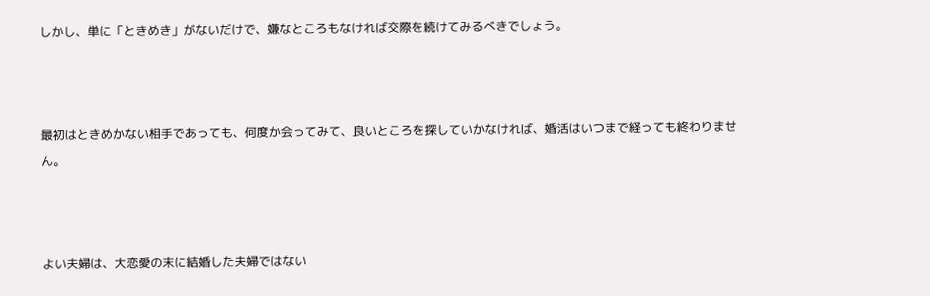しかし、単に「ときめき」がないだけで、嫌なところもなければ交際を続けてみるべきでしょう。



最初はときめかない相手であっても、何度か会ってみて、良いところを探していかなければ、婚活はいつまで経っても終わりません。



よい夫婦は、大恋愛の末に結婚した夫婦ではない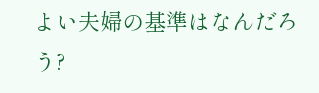よい夫婦の基準はなんだろう?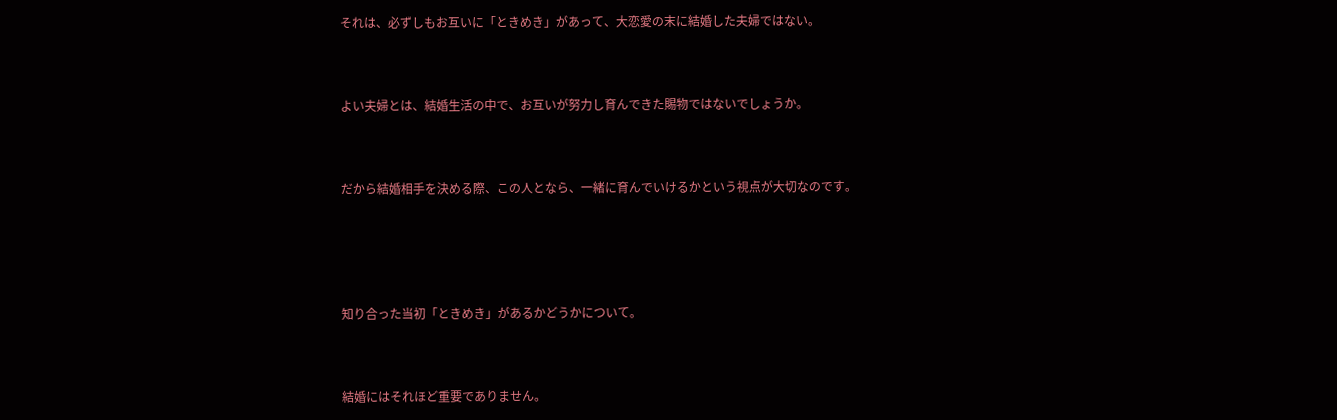それは、必ずしもお互いに「ときめき」があって、大恋愛の末に結婚した夫婦ではない。



よい夫婦とは、結婚生活の中で、お互いが努力し育んできた賜物ではないでしょうか。



だから結婚相手を決める際、この人となら、一緒に育んでいけるかという視点が大切なのです。





知り合った当初「ときめき」があるかどうかについて。



結婚にはそれほど重要でありません。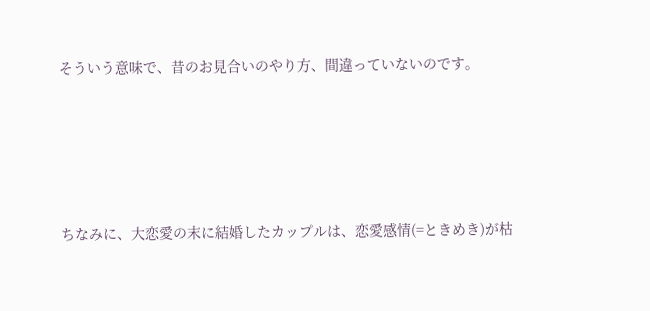そういう意味で、昔のお見合いのやり方、間違っていないのです。





ちなみに、大恋愛の末に結婚したカップルは、恋愛感情(=ときめき)が枯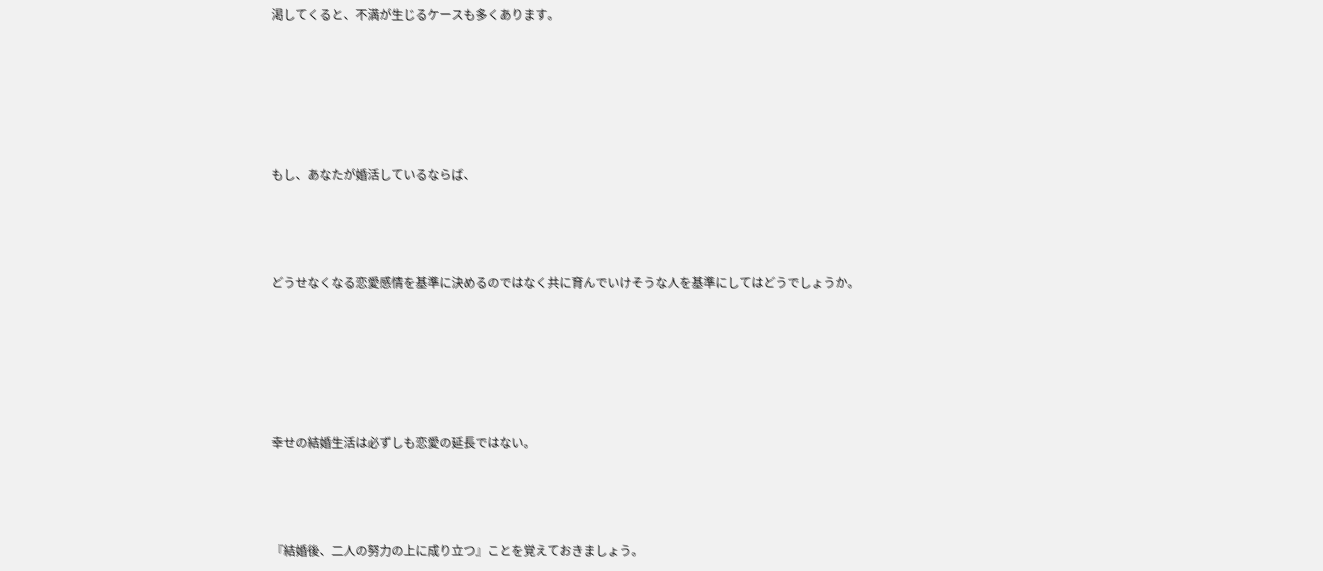渇してくると、不満が生じるケースも多くあります。





もし、あなたが婚活しているならば、



どうせなくなる恋愛感情を基準に決めるのではなく共に育んでいけそうな人を基準にしてはどうでしょうか。





幸せの結婚生活は必ずしも恋愛の延長ではない。



『結婚後、二人の努力の上に成り立つ』ことを覚えておきましょう。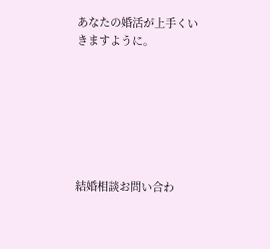あなたの婚活が上手くいきますように。







結婚相談お問い合わ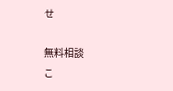せ

無料相談
こ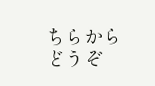ちらからどうぞ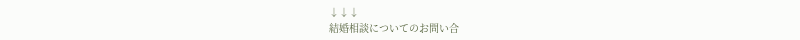↓↓↓
結婚相談についてのお問い合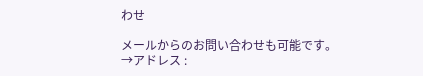わせ

メールからのお問い合わせも可能です。
→アドレス :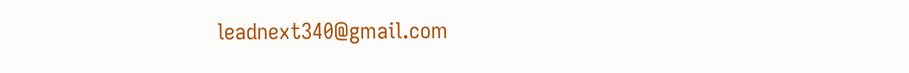leadnext340@gmail.com